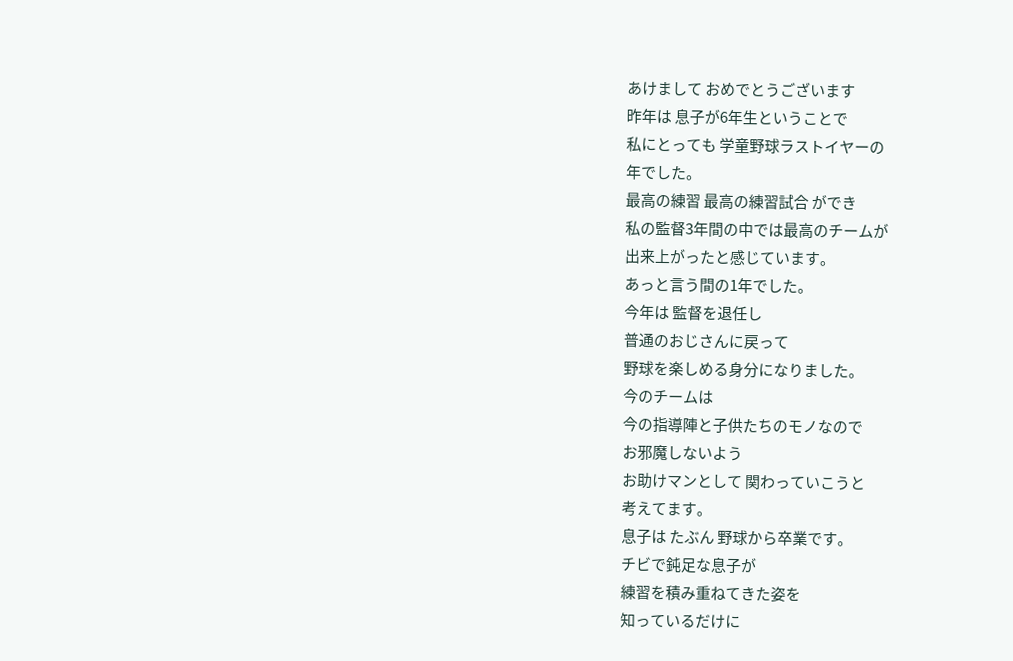あけまして おめでとうございます
昨年は 息子が6年生ということで
私にとっても 学童野球ラストイヤーの
年でした。
最高の練習 最高の練習試合 ができ
私の監督3年間の中では最高のチームが
出来上がったと感じています。
あっと言う間の1年でした。
今年は 監督を退任し
普通のおじさんに戻って
野球を楽しめる身分になりました。
今のチームは
今の指導陣と子供たちのモノなので
お邪魔しないよう
お助けマンとして 関わっていこうと
考えてます。
息子は たぶん 野球から卒業です。
チビで鈍足な息子が
練習を積み重ねてきた姿を
知っているだけに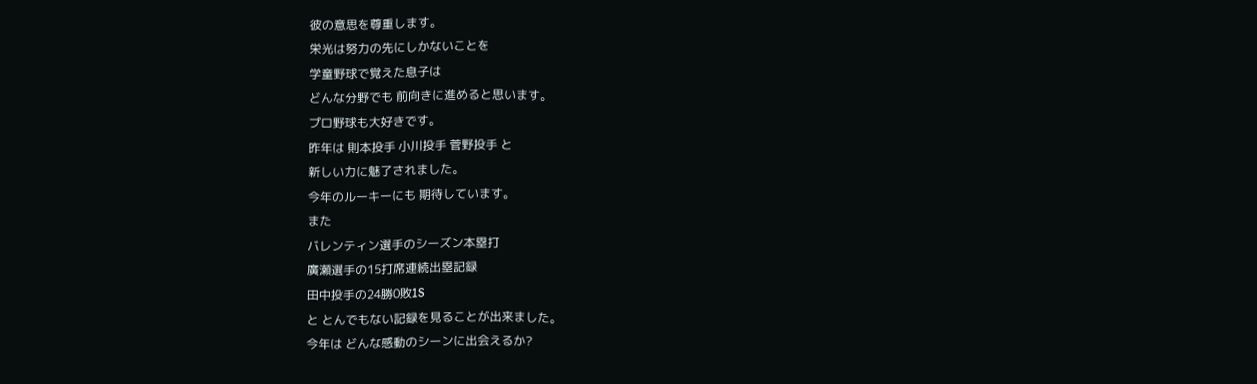彼の意思を尊重します。
栄光は努力の先にしかないことを
学童野球で覚えた息子は
どんな分野でも 前向きに進めると思います。
プロ野球も大好きです。
昨年は 則本投手 小川投手 菅野投手 と
新しい力に魅了されました。
今年のルーキーにも 期待しています。
また
バレンティン選手のシーズン本塁打
廣瀬選手の15打席連続出塁記録
田中投手の24勝0敗1S
と とんでもない記録を見ることが出来ました。
今年は どんな感動のシーンに出会えるか?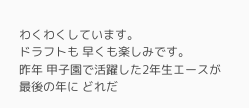わくわくしています。
ドラフトも 早くも楽しみです。
昨年 甲子園で活躍した2年生エースが
最後の年に どれだ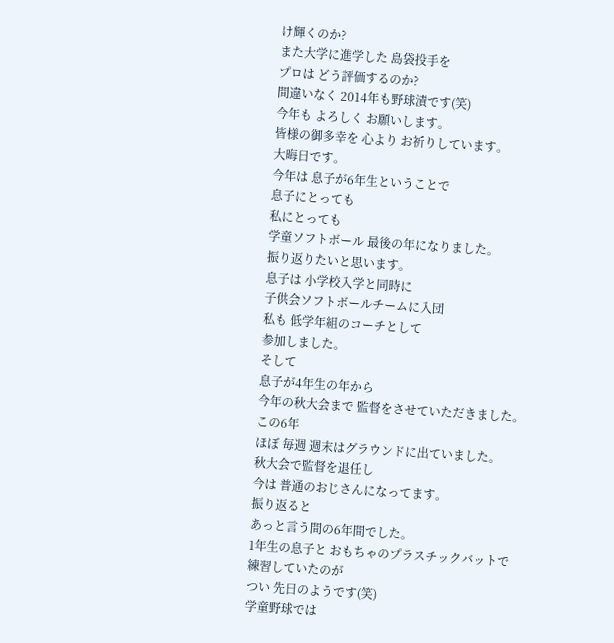け輝くのか?
また大学に進学した 島袋投手を
プロは どう評価するのか?
間違いなく 2014年も野球漬です(笑)
今年も よろしく お願いします。
皆様の御多幸を 心より お祈りしています。
大晦日です。
今年は 息子が6年生ということで
息子にとっても
私にとっても
学童ソフトボール 最後の年になりました。
振り返りたいと思います。
息子は 小学校入学と同時に
子供会ソフトボールチームに入団
私も 低学年組のコーチとして
参加しました。
そして
息子が4年生の年から
今年の秋大会まで 監督をさせていただきました。
この6年
ほぼ 毎週 週末はグラウンドに出ていました。
秋大会で監督を退任し
今は 普通のおじさんになってます。
振り返ると
あっと言う間の6年間でした。
1年生の息子と おもちゃのプラスチックバットで
練習していたのが
つい 先日のようです(笑)
学童野球では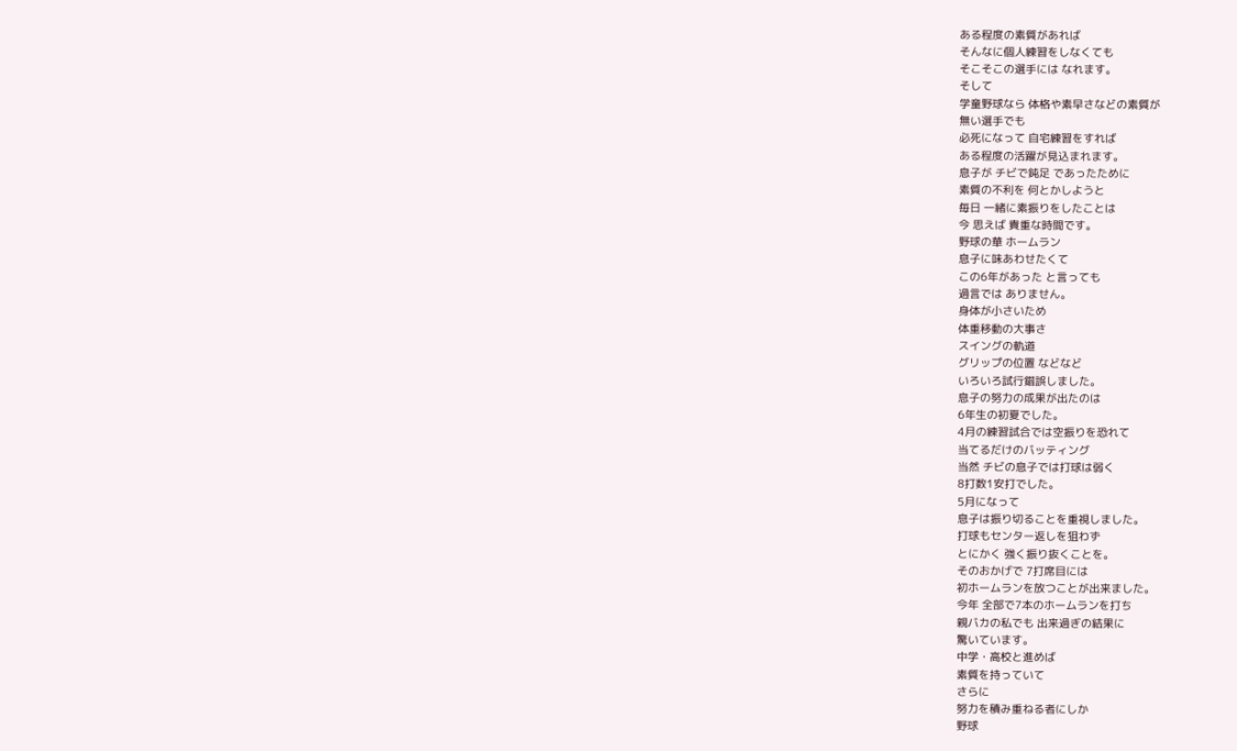ある程度の素質があれば
そんなに個人練習をしなくても
そこそこの選手には なれます。
そして
学童野球なら 体格や素早さなどの素質が
無い選手でも
必死になって 自宅練習をすれば
ある程度の活躍が見込まれます。
息子が チビで鈍足 であったために
素質の不利を 何とかしようと
毎日 一緒に素振りをしたことは
今 思えば 貴重な時間です。
野球の華 ホームラン
息子に味あわせたくて
この6年があった と言っても
過言では ありません。
身体が小さいため
体重移動の大事さ
スイングの軌道
グリップの位置 などなど
いろいろ試行錯誤しました。
息子の努力の成果が出たのは
6年生の初夏でした。
4月の練習試合では空振りを恐れて
当てるだけのバッティング
当然 チビの息子では打球は弱く
8打数1安打でした。
5月になって
息子は振り切ることを重視しました。
打球もセンター返しを狙わず
とにかく 強く振り抜くことを。
そのおかげで 7打席目には
初ホームランを放つことが出来ました。
今年 全部で7本のホームランを打ち
親バカの私でも 出来過ぎの結果に
驚いています。
中学・高校と進めば
素質を持っていて
さらに
努力を積み重ねる者にしか
野球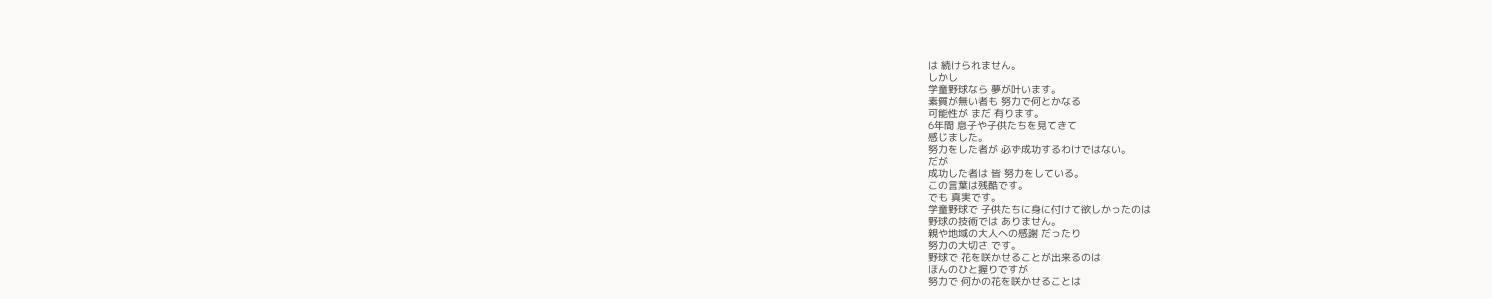は 続けられません。
しかし
学童野球なら 夢が叶います。
素質が無い者も 努力で何とかなる
可能性が まだ 有ります。
6年間 息子や子供たちを見てきて
感じました。
努力をした者が 必ず成功するわけではない。
だが
成功した者は 皆 努力をしている。
この言葉は残酷です。
でも 真実です。
学童野球で 子供たちに身に付けて欲しかったのは
野球の技術では ありません。
親や地域の大人への感謝 だったり
努力の大切さ です。
野球で 花を咲かせることが出来るのは
ほんのひと握りですが
努力で 何かの花を咲かせることは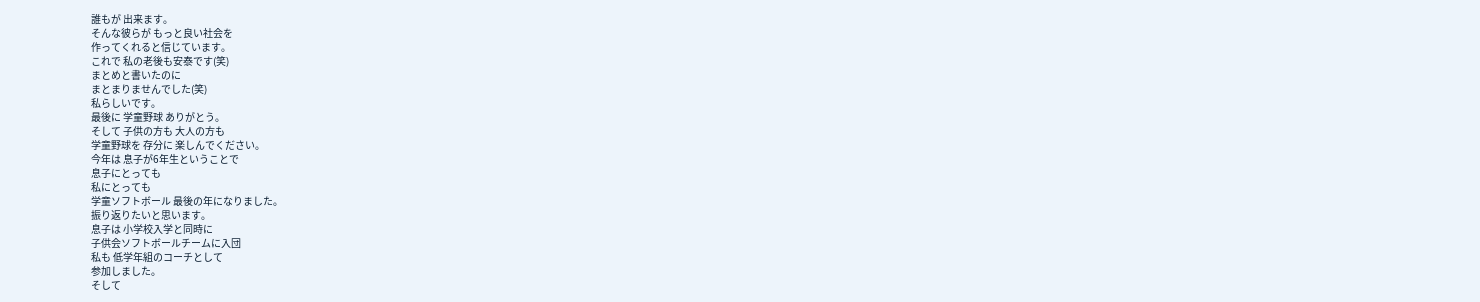誰もが 出来ます。
そんな彼らが もっと良い社会を
作ってくれると信じています。
これで 私の老後も安泰です(笑)
まとめと書いたのに
まとまりませんでした(笑)
私らしいです。
最後に 学童野球 ありがとう。
そして 子供の方も 大人の方も
学童野球を 存分に 楽しんでください。
今年は 息子が6年生ということで
息子にとっても
私にとっても
学童ソフトボール 最後の年になりました。
振り返りたいと思います。
息子は 小学校入学と同時に
子供会ソフトボールチームに入団
私も 低学年組のコーチとして
参加しました。
そして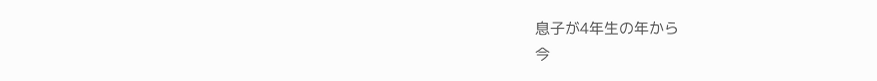息子が4年生の年から
今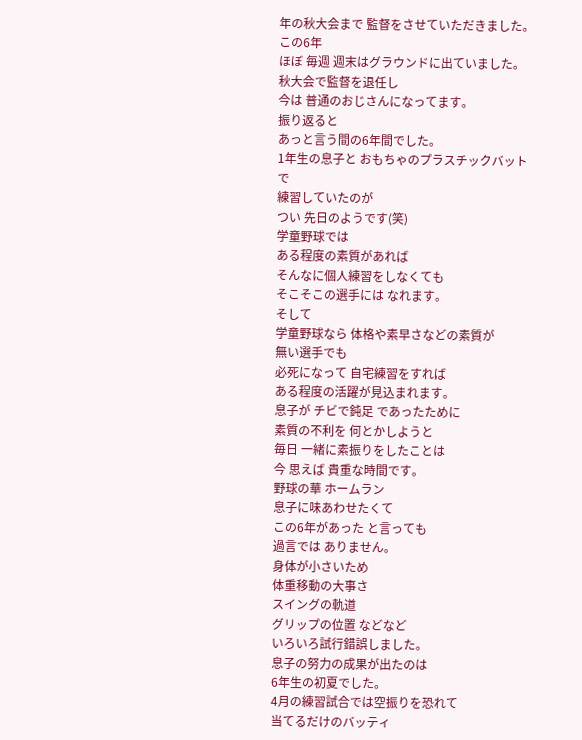年の秋大会まで 監督をさせていただきました。
この6年
ほぼ 毎週 週末はグラウンドに出ていました。
秋大会で監督を退任し
今は 普通のおじさんになってます。
振り返ると
あっと言う間の6年間でした。
1年生の息子と おもちゃのプラスチックバットで
練習していたのが
つい 先日のようです(笑)
学童野球では
ある程度の素質があれば
そんなに個人練習をしなくても
そこそこの選手には なれます。
そして
学童野球なら 体格や素早さなどの素質が
無い選手でも
必死になって 自宅練習をすれば
ある程度の活躍が見込まれます。
息子が チビで鈍足 であったために
素質の不利を 何とかしようと
毎日 一緒に素振りをしたことは
今 思えば 貴重な時間です。
野球の華 ホームラン
息子に味あわせたくて
この6年があった と言っても
過言では ありません。
身体が小さいため
体重移動の大事さ
スイングの軌道
グリップの位置 などなど
いろいろ試行錯誤しました。
息子の努力の成果が出たのは
6年生の初夏でした。
4月の練習試合では空振りを恐れて
当てるだけのバッティ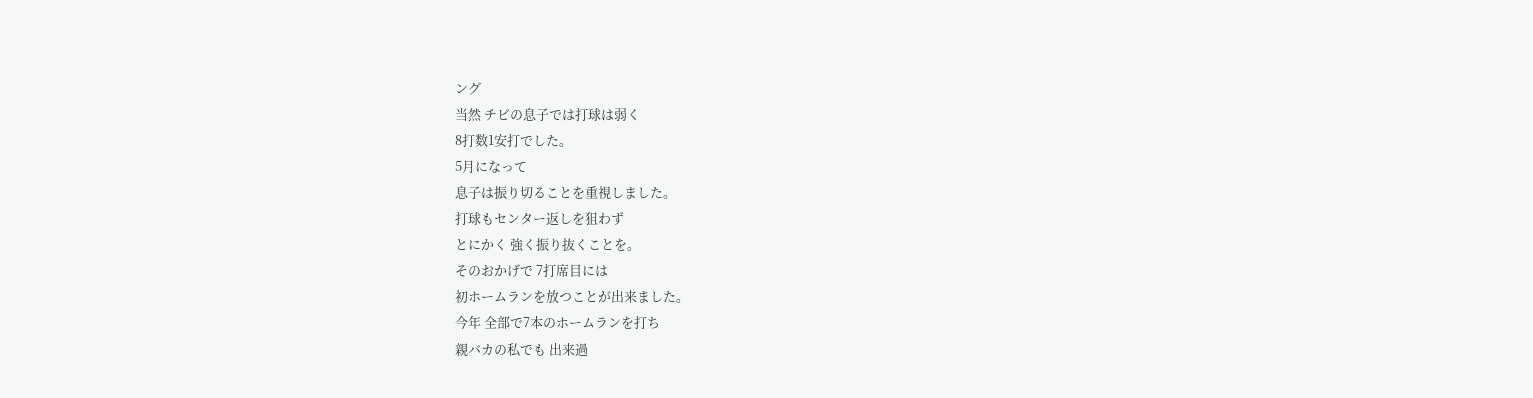ング
当然 チビの息子では打球は弱く
8打数1安打でした。
5月になって
息子は振り切ることを重視しました。
打球もセンター返しを狙わず
とにかく 強く振り抜くことを。
そのおかげで 7打席目には
初ホームランを放つことが出来ました。
今年 全部で7本のホームランを打ち
親バカの私でも 出来過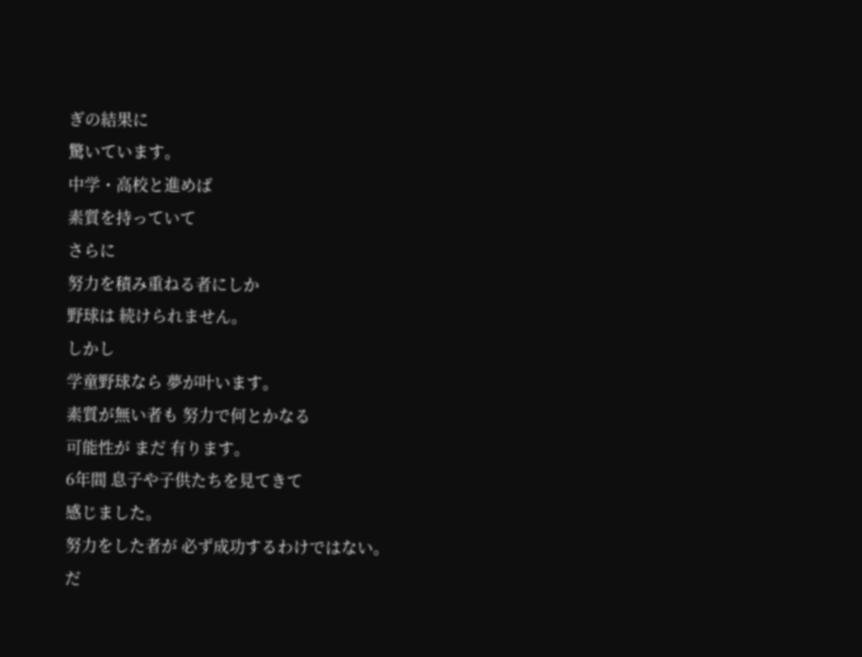ぎの結果に
驚いています。
中学・高校と進めば
素質を持っていて
さらに
努力を積み重ねる者にしか
野球は 続けられません。
しかし
学童野球なら 夢が叶います。
素質が無い者も 努力で何とかなる
可能性が まだ 有ります。
6年間 息子や子供たちを見てきて
感じました。
努力をした者が 必ず成功するわけではない。
だ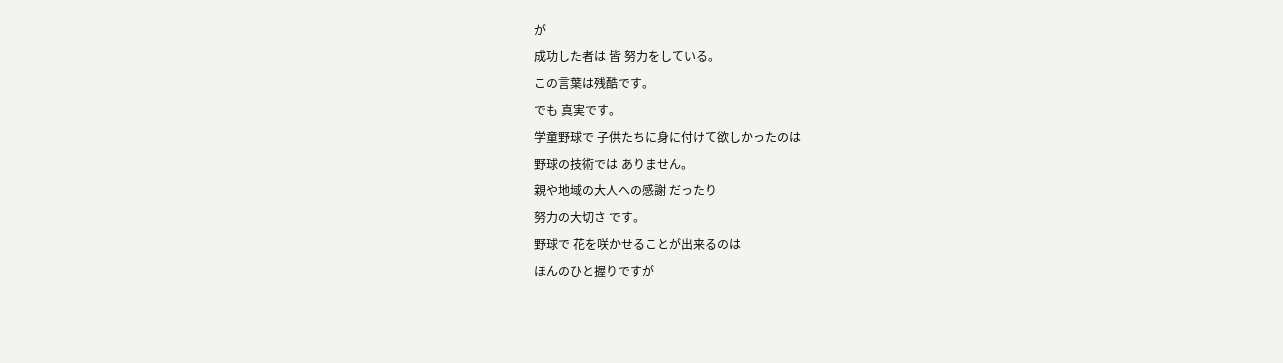が
成功した者は 皆 努力をしている。
この言葉は残酷です。
でも 真実です。
学童野球で 子供たちに身に付けて欲しかったのは
野球の技術では ありません。
親や地域の大人への感謝 だったり
努力の大切さ です。
野球で 花を咲かせることが出来るのは
ほんのひと握りですが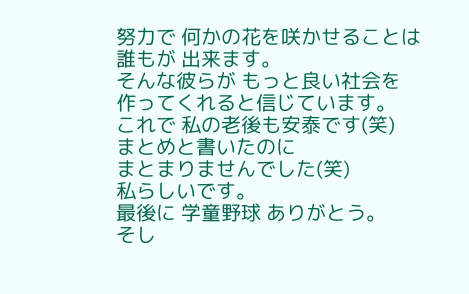努力で 何かの花を咲かせることは
誰もが 出来ます。
そんな彼らが もっと良い社会を
作ってくれると信じています。
これで 私の老後も安泰です(笑)
まとめと書いたのに
まとまりませんでした(笑)
私らしいです。
最後に 学童野球 ありがとう。
そし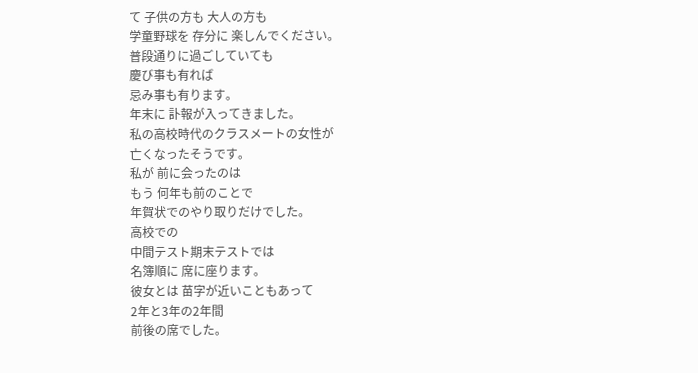て 子供の方も 大人の方も
学童野球を 存分に 楽しんでください。
普段通りに過ごしていても
慶び事も有れば
忌み事も有ります。
年末に 訃報が入ってきました。
私の高校時代のクラスメートの女性が
亡くなったそうです。
私が 前に会ったのは
もう 何年も前のことで
年賀状でのやり取りだけでした。
高校での
中間テスト期末テストでは
名簿順に 席に座ります。
彼女とは 苗字が近いこともあって
2年と3年の2年間
前後の席でした。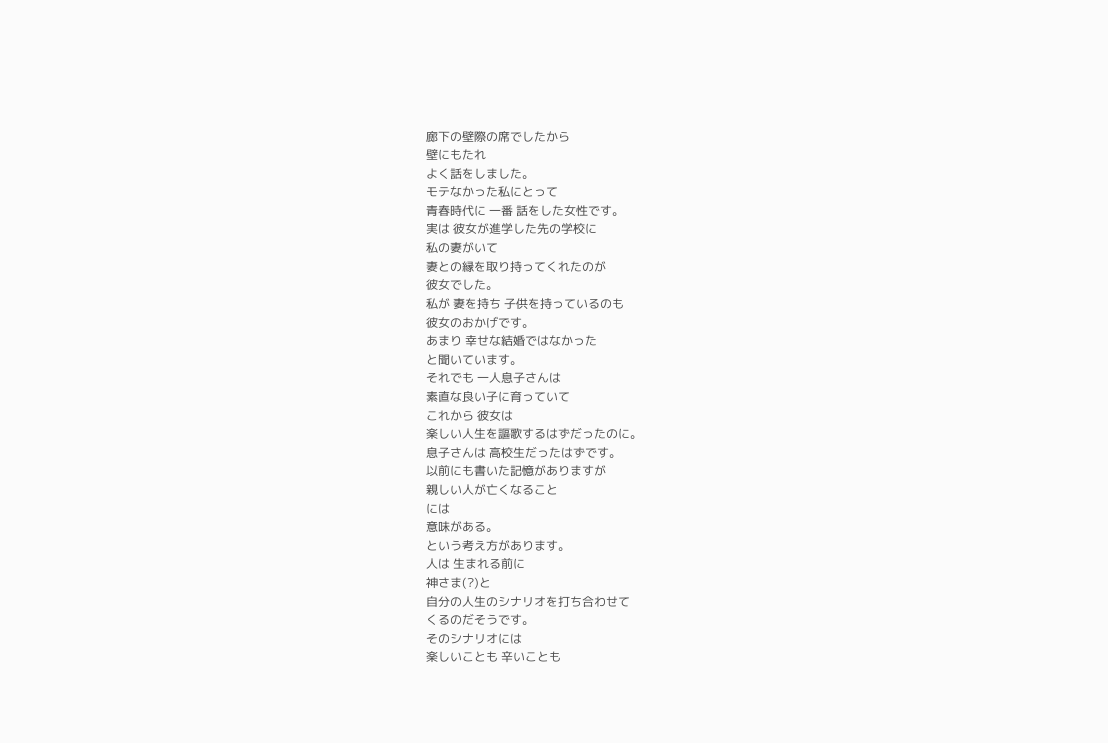廊下の壁際の席でしたから
壁にもたれ
よく話をしました。
モテなかった私にとって
青春時代に 一番 話をした女性です。
実は 彼女が進学した先の学校に
私の妻がいて
妻との縁を取り持ってくれたのが
彼女でした。
私が 妻を持ち 子供を持っているのも
彼女のおかげです。
あまり 幸せな結婚ではなかった
と聞いています。
それでも 一人息子さんは
素直な良い子に育っていて
これから 彼女は
楽しい人生を謳歌するはずだったのに。
息子さんは 高校生だったはずです。
以前にも書いた記憶がありますが
親しい人が亡くなること
には
意味がある。
という考え方があります。
人は 生まれる前に
神さま(?)と
自分の人生のシナリオを打ち合わせて
くるのだそうです。
そのシナリオには
楽しいことも 辛いことも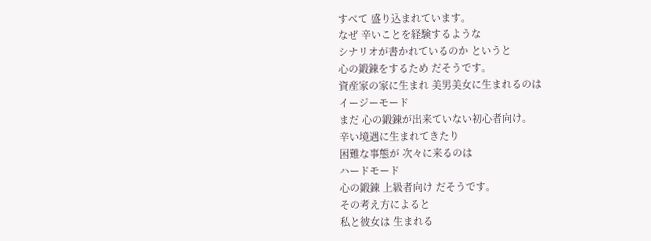すべて 盛り込まれています。
なぜ 辛いことを経験するような
シナリオが書かれているのか というと
心の鍛錬をするため だそうです。
資産家の家に生まれ 美男美女に生まれるのは
イージーモード
まだ 心の鍛錬が出来ていない初心者向け。
辛い境遇に生まれてきたり
困難な事態が 次々に来るのは
ハードモード
心の鍛錬 上級者向け だそうです。
その考え方によると
私と彼女は 生まれる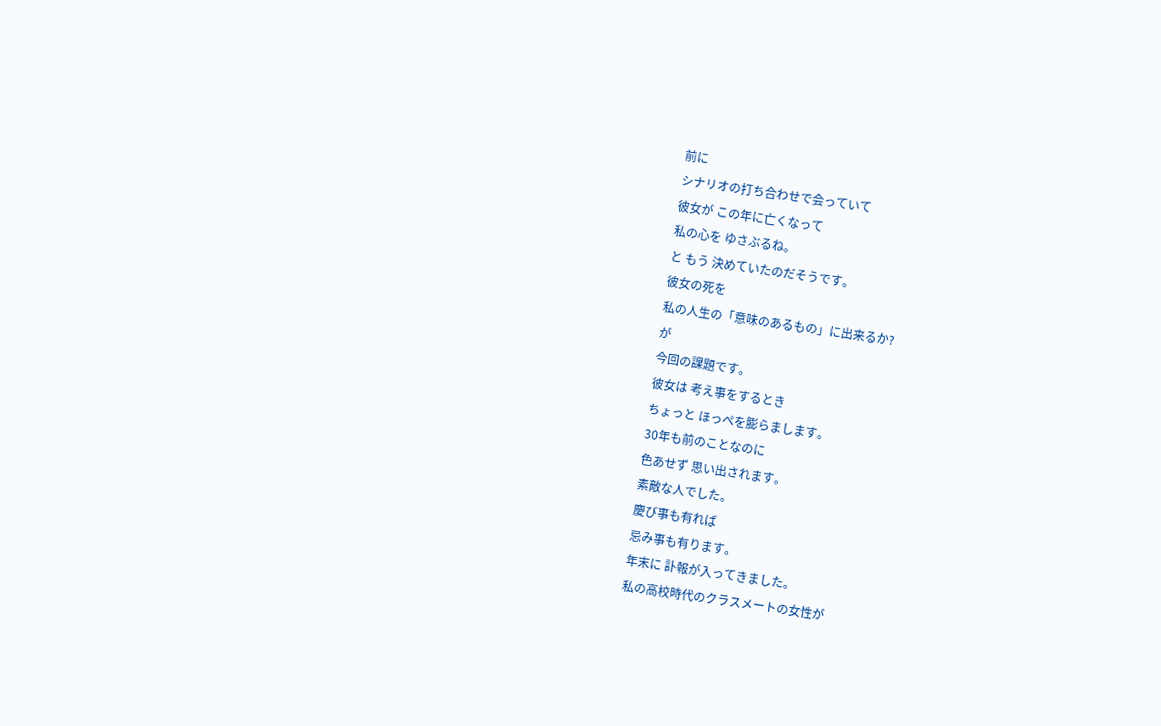前に
シナリオの打ち合わせで会っていて
彼女が この年に亡くなって
私の心を ゆさぶるね。
と もう 決めていたのだそうです。
彼女の死を
私の人生の「意味のあるもの」に出来るか?
が
今回の課題です。
彼女は 考え事をするとき
ちょっと ほっぺを膨らまします。
30年も前のことなのに
色あせず 思い出されます。
素敵な人でした。
慶び事も有れば
忌み事も有ります。
年末に 訃報が入ってきました。
私の高校時代のクラスメートの女性が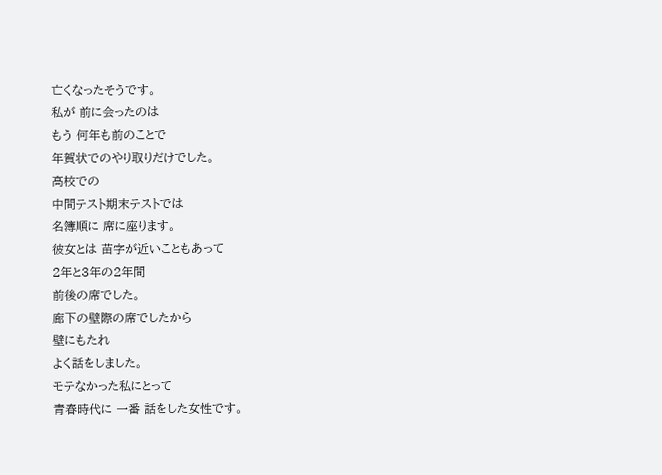亡くなったそうです。
私が 前に会ったのは
もう 何年も前のことで
年賀状でのやり取りだけでした。
高校での
中間テスト期末テストでは
名簿順に 席に座ります。
彼女とは 苗字が近いこともあって
2年と3年の2年間
前後の席でした。
廊下の壁際の席でしたから
壁にもたれ
よく話をしました。
モテなかった私にとって
青春時代に 一番 話をした女性です。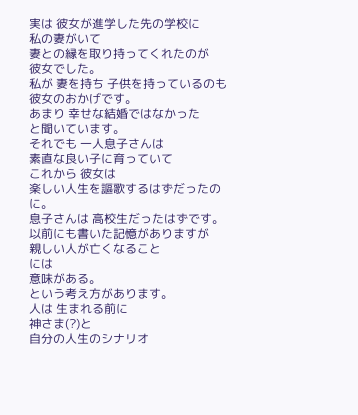実は 彼女が進学した先の学校に
私の妻がいて
妻との縁を取り持ってくれたのが
彼女でした。
私が 妻を持ち 子供を持っているのも
彼女のおかげです。
あまり 幸せな結婚ではなかった
と聞いています。
それでも 一人息子さんは
素直な良い子に育っていて
これから 彼女は
楽しい人生を謳歌するはずだったのに。
息子さんは 高校生だったはずです。
以前にも書いた記憶がありますが
親しい人が亡くなること
には
意味がある。
という考え方があります。
人は 生まれる前に
神さま(?)と
自分の人生のシナリオ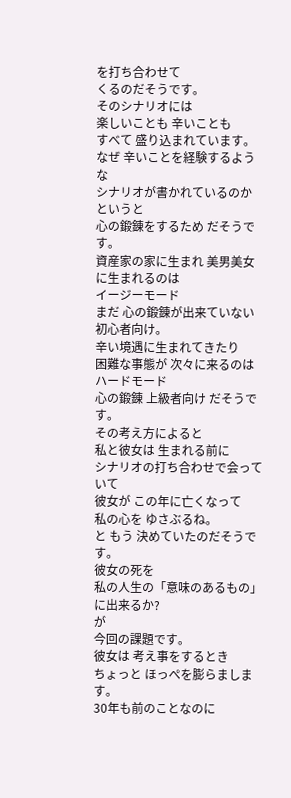を打ち合わせて
くるのだそうです。
そのシナリオには
楽しいことも 辛いことも
すべて 盛り込まれています。
なぜ 辛いことを経験するような
シナリオが書かれているのか というと
心の鍛錬をするため だそうです。
資産家の家に生まれ 美男美女に生まれるのは
イージーモード
まだ 心の鍛錬が出来ていない初心者向け。
辛い境遇に生まれてきたり
困難な事態が 次々に来るのは
ハードモード
心の鍛錬 上級者向け だそうです。
その考え方によると
私と彼女は 生まれる前に
シナリオの打ち合わせで会っていて
彼女が この年に亡くなって
私の心を ゆさぶるね。
と もう 決めていたのだそうです。
彼女の死を
私の人生の「意味のあるもの」に出来るか?
が
今回の課題です。
彼女は 考え事をするとき
ちょっと ほっぺを膨らまします。
30年も前のことなのに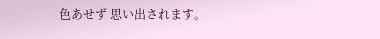色あせず 思い出されます。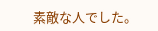素敵な人でした。